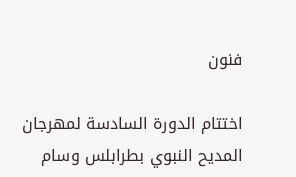فنون

اختتام الدورة السادسة لمهرجان المديح النبوي بطرابلس وسام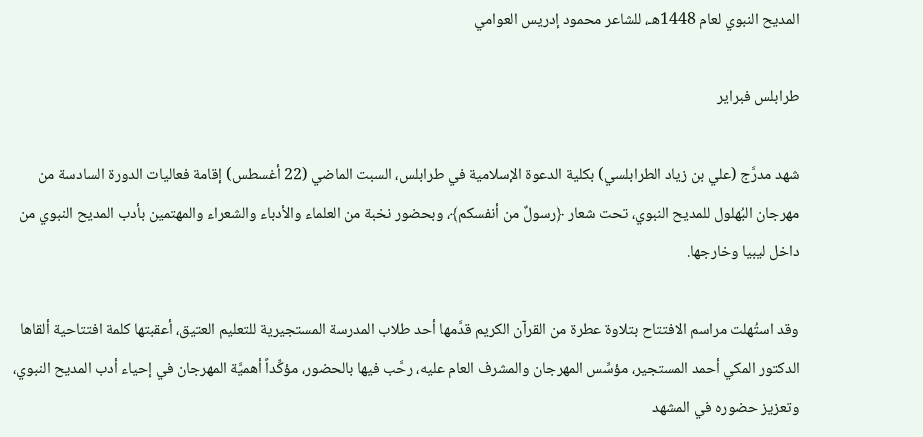المديح النبوي لعام 1448هـ، للشاعر محمود إدريس العوامي

طرابلس فبراير

شهد مدرَّج (علي بن زياد الطرابلسي) بكلية الدعوة الإسلامية في طرابلس، السبت الماضي (22 أغسطس) إقامة فعاليات الدورة السادسة من مهرجان البُهلول للمديح النبوي، تحت شعار ﴿رسولٌ من أنفسكم﴾، وبحضور نخبة من العلماء والأدباء والشعراء والمهتمين بأدب المديح النبوي من داخل ليبيا وخارجها.

وقد استُهلت مراسم الافتتاح بتلاوة عطرة من القرآن الكريم قدَّمها أحد طلاب المدرسة المستجيرية للتعليم العتيق، أعقبتها كلمة افتتاحية ألقاها الدكتور المكي أحمد المستجير، مؤسِّس المهرجان والمشرف العام عليه، رحَّب فيها بالحضور، مؤكِّداً أهميَّة المهرجان في إحياء أدب المديح النبوي، وتعزيز حضوره في المشهد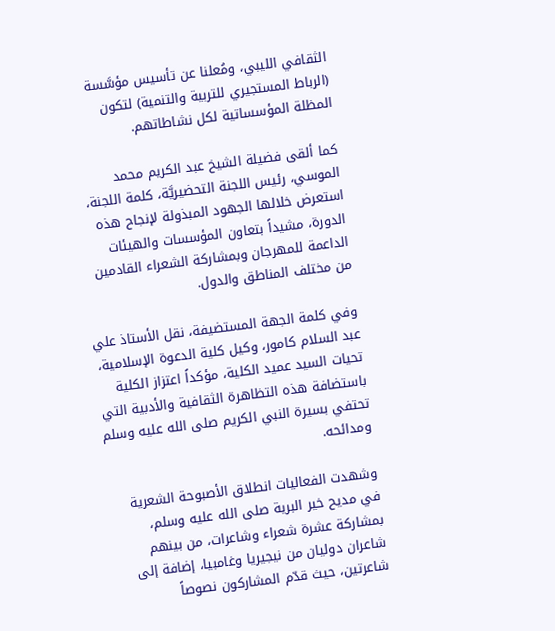الثقافي الليبي، ومُعلنا عن تأسيس مؤسَّسة (الرباط المستجيري للتربية والتنمية) لتكون المظلة المؤسساتية لكل نشاطاتهم.

كما ألقى فضيلة الشيخ عبد الكريم محمد الموسي، رئيس اللجنة التحضيريَّة، كلمة اللجنة، استعرض خلالها الجهود المبذولة لإنجاح هذه الدورة، مشيداً بتعاون المؤسسات والهيئات الداعمة للمهرجان وبمشاركة الشعراء القادمين من مختلف المناطق والدول.

وفي كلمة الجهة المستضيفة، نقل الأستاذ علي عبد السلام كامور، وكيل كلية الدعوة الإسلامية، تحيات السيد عميد الكلية، مؤكداً اعتزاز الكلية باستضافة هذه التظاهرة الثقافية والأدبية التي تحتفي بسيرة النبي الكريم صلى الله عليه وسلم ومدائحه.

وشهدت الفعاليات انطلاق الأصبوحة الشعرية في مديح خير البرية صلى الله عليه وسلم، بمشاركة عشرة شعراء وشاعرات، من بينهم شاعران دوليان من نيجيريا وغامبيا، إضافة إلى شاعرتين، حيث قدّم المشاركون نصوصاً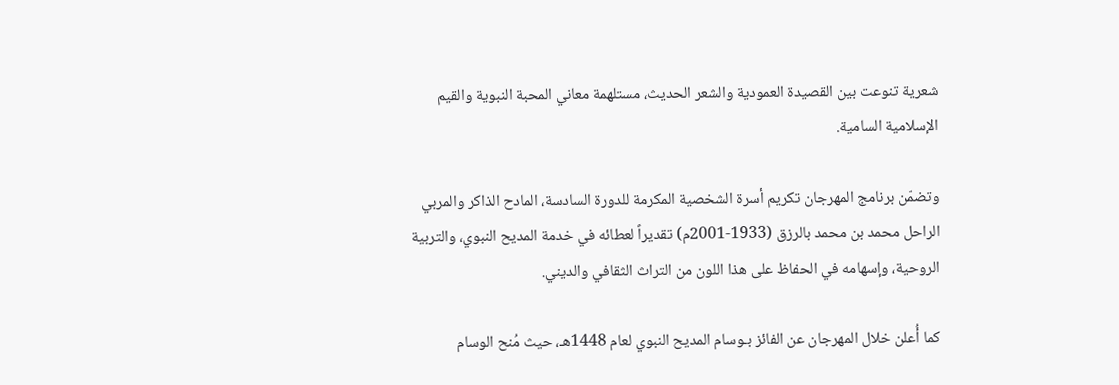شعرية تنوعت بين القصيدة العمودية والشعر الحديث، مستلهمة معاني المحبة النبوية والقيم الإسلامية السامية.

وتضمّن برنامج المهرجان تكريم أسرة الشخصية المكرمة للدورة السادسة، المادح الذاكر والمربي الراحل محمد بن محمد بالرزق (1933-2001م) تقديراً لعطائه في خدمة المديح النبوي، والتربية الروحية، وإسهامه في الحفاظ على هذا اللون من التراث الثقافي والديني.

كما أُعلن خلال المهرجان عن الفائز بـوسام المديح النبوي لعام 1448هـ، حيث مُنح الوسام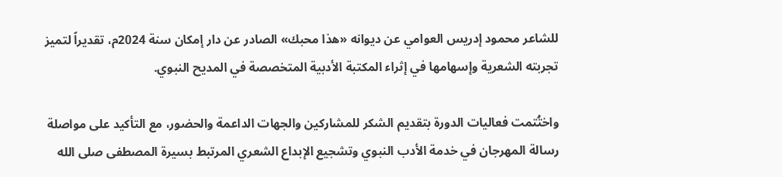للشاعر محمود إدريس العوامي عن ديوانه «هذا محبك» الصادر عن دار إمكان سنة 2024م، تقديراً لتميز تجربته الشعرية وإسهامها في إثراء المكتبة الأدبية المتخصصة في المديح النبوي.

واختُتمت فعاليات الدورة بتقديم الشكر للمشاركين والجهات الداعمة والحضور، مع التأكيد على مواصلة رسالة المهرجان في خدمة الأدب النبوي وتشجيع الإبداع الشعري المرتبط بسيرة المصطفى صلى الله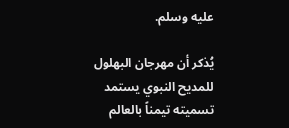عليه وسلم.

يُذكر أن مهرجان البهلول للمديح النبوي يستمد تسميته تيمناً بالعالم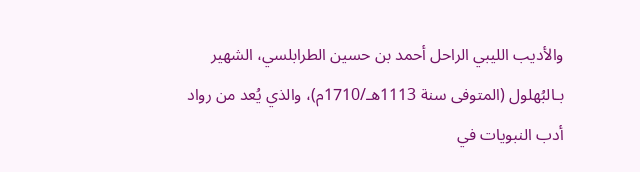والأديب الليبي الراحل أحمد بن حسين الطرابلسي، الشهير بـالبُهلول (المتوفى سنة 1113هـ/1710م)، والذي يُعد من رواد أدب النبويات في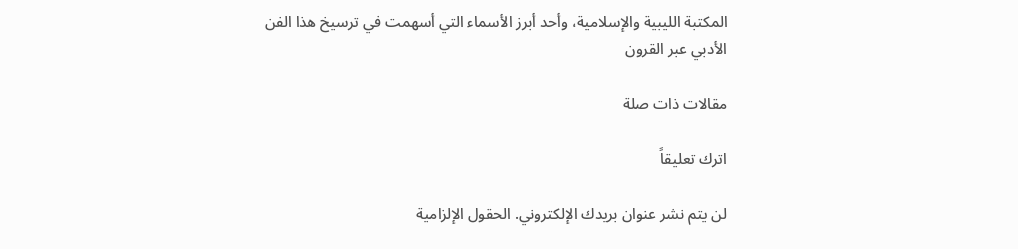المكتبة الليبية والإسلامية، وأحد أبرز الأسماء التي أسهمت في ترسيخ هذا الفن الأدبي عبر القرون

مقالات ذات صلة

اترك تعليقاً

لن يتم نشر عنوان بريدك الإلكتروني. الحقول الإلزامية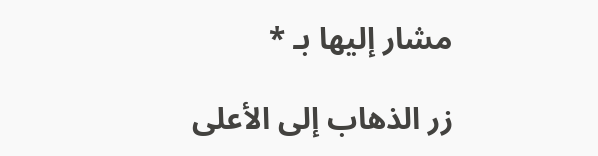مشار إليها بـ *

زر الذهاب إلى الأعلى